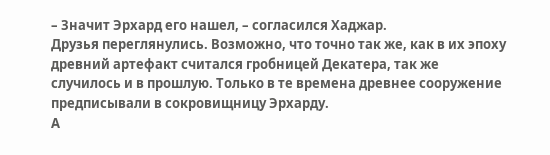– Значит Эрхард его нашел, – согласился Хаджар.
Друзья переглянулись. Возможно, что точно так же, как в их эпоху древний артефакт считался гробницей Декатера, так же случилось и в прошлую. Только в те времена древнее сооружение предписывали в сокровищницу Эрхарду.
А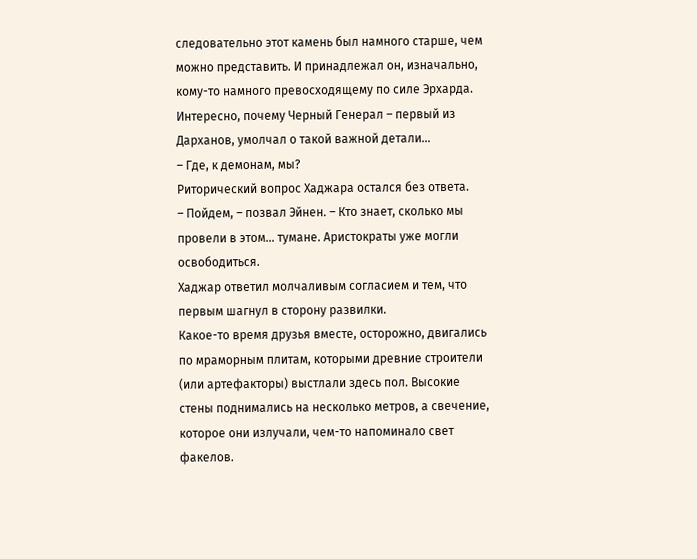следовательно этот камень был намного старше, чем можно представить. И принадлежал он, изначально, кому-то намного превосходящему по силе Эрхарда.
Интересно, почему Черный Генерал – первый из Дарханов, умолчал о такой важной детали…
– Где, к демонам, мы?
Риторический вопрос Хаджара остался без ответа.
– Пойдем, – позвал Эйнен. – Кто знает, сколько мы провели в этом… тумане. Аристократы уже могли освободиться.
Хаджар ответил молчаливым согласием и тем, что первым шагнул в сторону развилки.
Какое-то время друзья вместе, осторожно, двигались по мраморным плитам, которыми древние строители (или артефакторы) выстлали здесь пол. Высокие стены поднимались на несколько метров, а свечение, которое они излучали, чем-то напоминало свет факелов.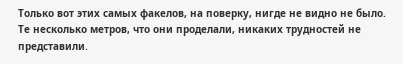Только вот этих самых факелов, на поверку, нигде не видно не было.
Те несколько метров, что они проделали, никаких трудностей не представили.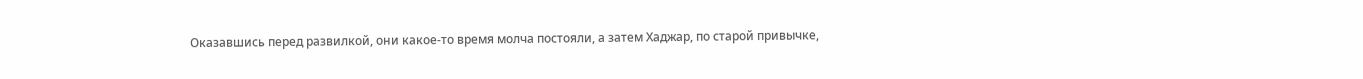Оказавшись перед развилкой, они какое-то время молча постояли, а затем Хаджар, по старой привычке,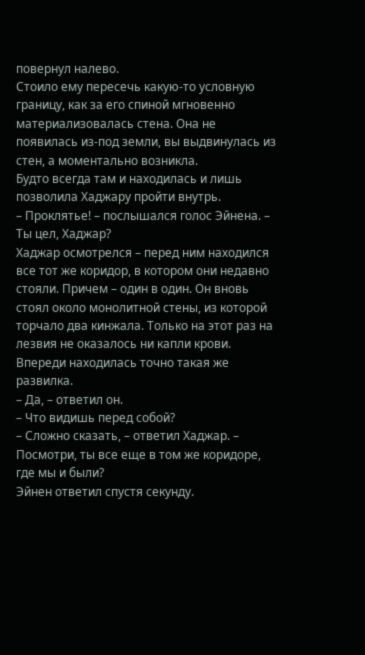повернул налево.
Стоило ему пересечь какую-то условную границу, как за его спиной мгновенно материализовалась стена. Она не появилась из-под земли, вы выдвинулась из стен, а моментально возникла.
Будто всегда там и находилась и лишь позволила Хаджару пройти внутрь.
– Проклятье! – послышался голос Эйнена. – Ты цел, Хаджар?
Хаджар осмотрелся – перед ним находился все тот же коридор, в котором они недавно стояли. Причем – один в один. Он вновь стоял около монолитной стены, из которой торчало два кинжала. Только на этот раз на лезвия не оказалось ни капли крови.
Впереди находилась точно такая же развилка.
– Да, – ответил он.
– Что видишь перед собой?
– Сложно сказать, – ответил Хаджар. – Посмотри, ты все еще в том же коридоре, где мы и были?
Эйнен ответил спустя секунду.